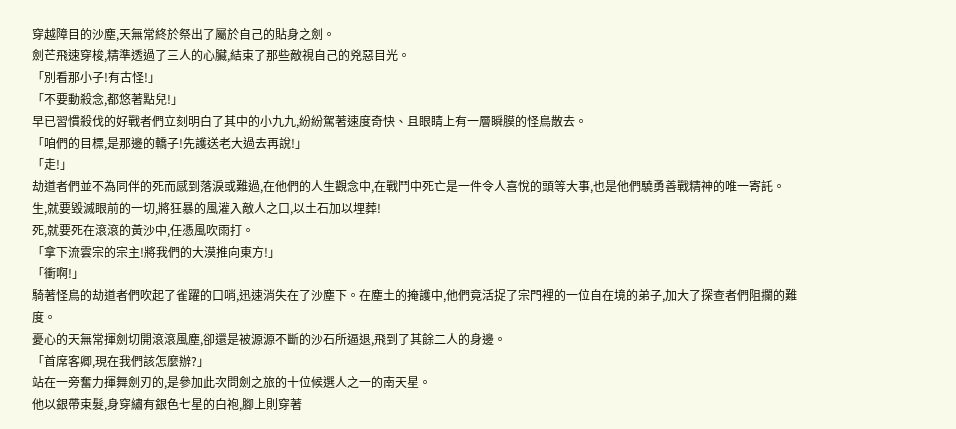穿越障目的沙塵,天無常終於祭出了屬於自己的貼身之劍。
劍芒飛速穿梭,精準透過了三人的心臟,結束了那些敵視自己的兇惡目光。
「別看那小子!有古怪!」
「不要動殺念,都悠著點兒!」
早已習慣殺伐的好戰者們立刻明白了其中的小九九,紛紛駕著速度奇快、且眼睛上有一層瞬膜的怪鳥散去。
「咱們的目標,是那邊的轎子!先護送老大過去再說!」
「走!」
劫道者們並不為同伴的死而感到落淚或難過,在他們的人生觀念中,在戰鬥中死亡是一件令人喜悅的頭等大事,也是他們驍勇善戰精神的唯一寄託。
生,就要毀滅眼前的一切,將狂暴的風灌入敵人之口,以土石加以埋葬!
死,就要死在滾滾的黃沙中,任憑風吹雨打。
「拿下流雲宗的宗主!將我們的大漠推向東方!」
「衝啊!」
騎著怪鳥的劫道者們吹起了雀躍的口哨,迅速消失在了沙塵下。在塵土的掩護中,他們竟活捉了宗門裡的一位自在境的弟子,加大了探查者們阻攔的難度。
憂心的天無常揮劍切開滾滾風塵,卻還是被源源不斷的沙石所逼退,飛到了其餘二人的身邊。
「首席客卿,現在我們該怎麼辦?」
站在一旁奮力揮舞劍刃的,是參加此次問劍之旅的十位候選人之一的南天星。
他以銀帶束髮,身穿繡有銀色七星的白袍,腳上則穿著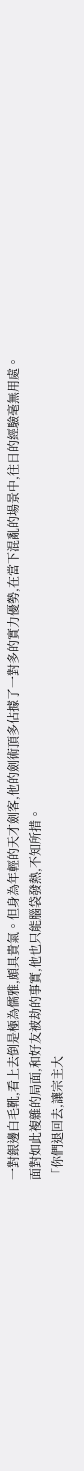一對銀邊白毛靴,看上去倒是極為儒雅,頗具貴氣。但身為年輕的天才劍客,他的劍術頂多佔據了一對多的實力優勢,在當下混亂的場景中,往日的經驗毫無用處。
面對如此複雜的局面,和好友被劫的事實,他也只能腦袋發熱,不知所措。
「你們退回去,讓宗主大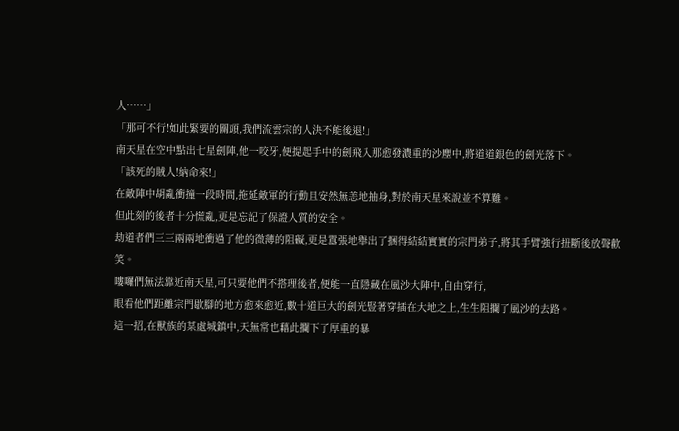人……」
「那可不行!如此緊要的關頭,我們流雲宗的人決不能後退!」
南天星在空中點出七星劍陣,他一咬牙,便提起手中的劍飛入那愈發濃重的沙塵中,將道道銀色的劍光落下。
「該死的賊人!納命來!」
在敵陣中胡亂衝撞一段時間,拖延敵軍的行動且安然無恙地抽身,對於南天星來說並不算難。
但此刻的後者十分慌亂,更是忘記了保證人質的安全。
劫道者們三三兩兩地衝過了他的微薄的阻礙,更是囂張地舉出了捆得結結實實的宗門弟子,將其手臂強行扭斷後放聲歡笑。
嘍囉們無法靠近南天星,可只要他們不搭理後者,便能一直隱藏在風沙大陣中,自由穿行,
眼看他們距離宗門歇腳的地方愈來愈近,數十道巨大的劍光豎著穿插在大地之上,生生阻攔了風沙的去路。
這一招,在獸族的某處城鎮中,天無常也藉此攔下了厚重的暴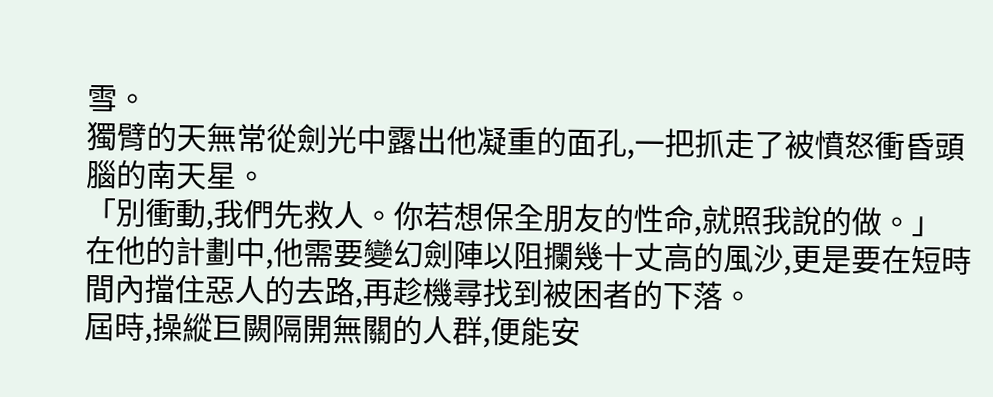雪。
獨臂的天無常從劍光中露出他凝重的面孔,一把抓走了被憤怒衝昏頭腦的南天星。
「別衝動,我們先救人。你若想保全朋友的性命,就照我說的做。」
在他的計劃中,他需要變幻劍陣以阻攔幾十丈高的風沙,更是要在短時間內擋住惡人的去路,再趁機尋找到被困者的下落。
屆時,操縱巨闕隔開無關的人群,便能安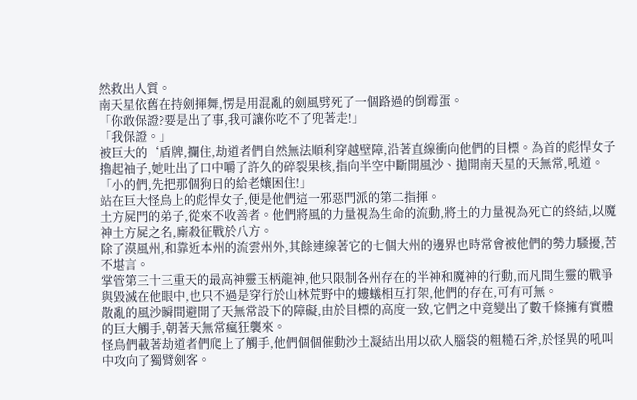然救出人質。
南天星依舊在持劍揮舞,愣是用混亂的劍風劈死了一個路過的倒霉蛋。
「你敢保證?要是出了事,我可讓你吃不了兜著走!」
「我保證。」
被巨大的‘盾牌,攔住,劫道者們自然無法順利穿越壁障,沿著直線衝向他們的目標。為首的彪悍女子擼起袖子,她吐出了口中嚼了許久的碎裂果核,指向半空中斷開風沙、拋開南天星的天無常,吼道。
「小的們,先把那個狗日的給老孃困住!」
站在巨大怪鳥上的彪悍女子,便是他們這一邪惡門派的第二指揮。
土方屍門的弟子,從來不收善者。他們將風的力量視為生命的流動,將土的力量視為死亡的終結,以魔神土方屍之名,廝殺征戰於八方。
除了漠風州,和靠近本州的流雲州外,其餘連線著它的七個大州的邊界也時常會被他們的勢力騷擾,苦不堪言。
掌管第三十三重天的最高神靈玉柄龍神,他只限制各州存在的半神和魔神的行動,而凡間生靈的戰爭與毀滅在他眼中,也只不過是穿行於山林荒野中的螻蟻相互打架,他們的存在,可有可無。
散亂的風沙瞬間避開了天無常設下的障礙,由於目標的高度一致,它們之中竟變出了數千條擁有實體的巨大觸手,朝著天無常瘋狂襲來。
怪鳥們載著劫道者們爬上了觸手,他們個個催動沙土凝結出用以砍人腦袋的粗糙石斧,於怪異的吼叫中攻向了獨臂劍客。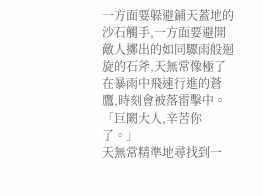一方面要躲避鋪天蓋地的沙石觸手,一方面要避開敵人擲出的如同驟雨般迴旋的石斧,天無常像極了在暴雨中飛速行進的蒼鷹,時刻會被落雷擊中。
「巨闕大人,辛苦你了。」
天無常精準地尋找到一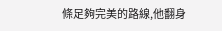條足夠完美的路線,他翻身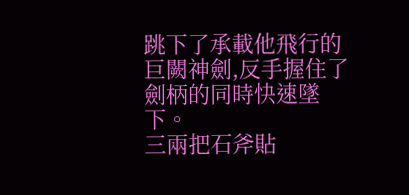跳下了承載他飛行的巨闕神劍,反手握住了劍柄的同時快速墜下。
三兩把石斧貼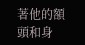著他的額頭和身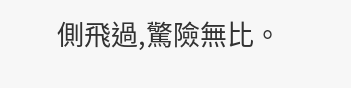側飛過,驚險無比。